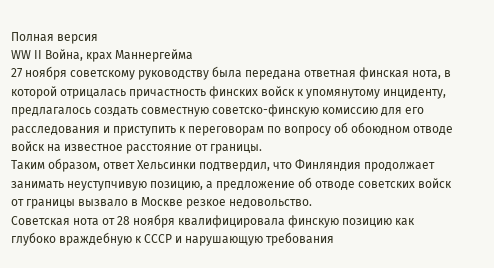Полная версия
WW II Война, крах Маннергейма
27 ноября советскому руководству была передана ответная финская нота, в которой отрицалась причастность финских войск к упомянутому инциденту, предлагалось создать совместную советско-финскую комиссию для его расследования и приступить к переговорам по вопросу об обоюдном отводе войск на известное расстояние от границы.
Таким образом, ответ Хельсинки подтвердил, что Финляндия продолжает занимать неуступчивую позицию, а предложение об отводе советских войск от границы вызвало в Москве резкое недовольство.
Советская нота от 28 ноября квалифицировала финскую позицию как глубоко враждебную к СССР и нарушающую требования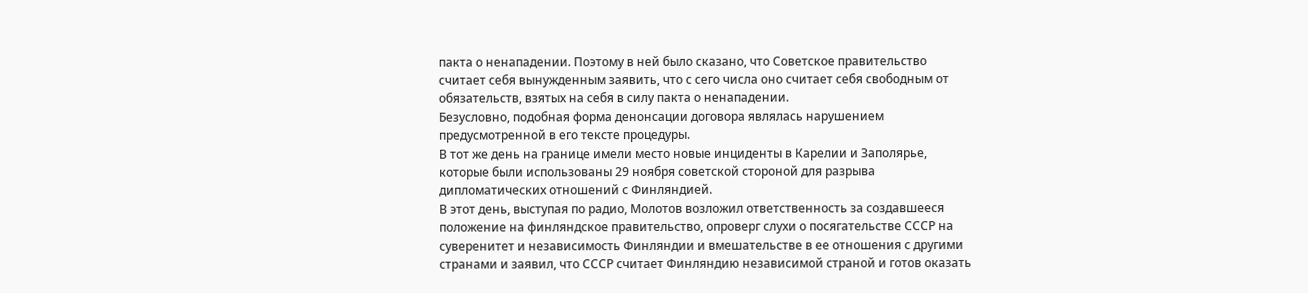пакта о ненападении. Поэтому в ней было сказано, что Советское правительство считает себя вынужденным заявить, что с сего числа оно считает себя свободным от обязательств, взятых на себя в силу пакта о ненападении.
Безусловно, подобная форма денонсации договора являлась нарушением предусмотренной в его тексте процедуры.
В тот же день на границе имели место новые инциденты в Карелии и Заполярье, которые были использованы 29 ноября советской стороной для разрыва дипломатических отношений с Финляндией.
В этот день, выступая по радио, Молотов возложил ответственность за создавшееся положение на финляндское правительство, опроверг слухи о посягательстве СССР на суверенитет и независимость Финляндии и вмешательстве в ее отношения с другими странами и заявил, что СССР считает Финляндию независимой страной и готов оказать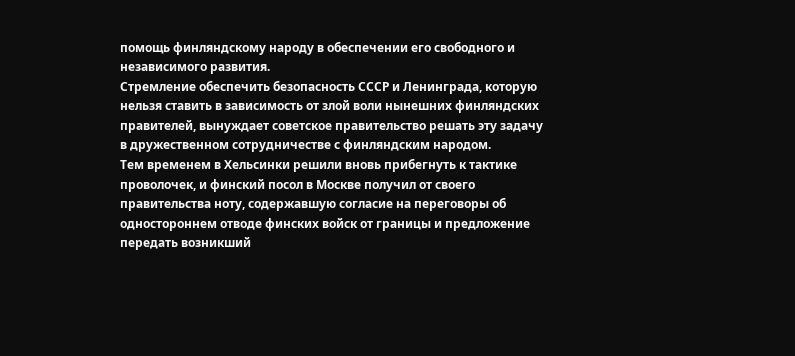помощь финляндскому народу в обеспечении его свободного и независимого развития.
Стремление обеспечить безопасность СССР и Ленинграда, которую нельзя ставить в зависимость от злой воли нынешних финляндских правителей, вынуждает советское правительство решать эту задачу в дружественном сотрудничестве с финляндским народом.
Тем временем в Хельсинки решили вновь прибегнуть к тактике проволочек, и финский посол в Москве получил от своего правительства ноту, содержавшую согласие на переговоры об одностороннем отводе финских войск от границы и предложение передать возникший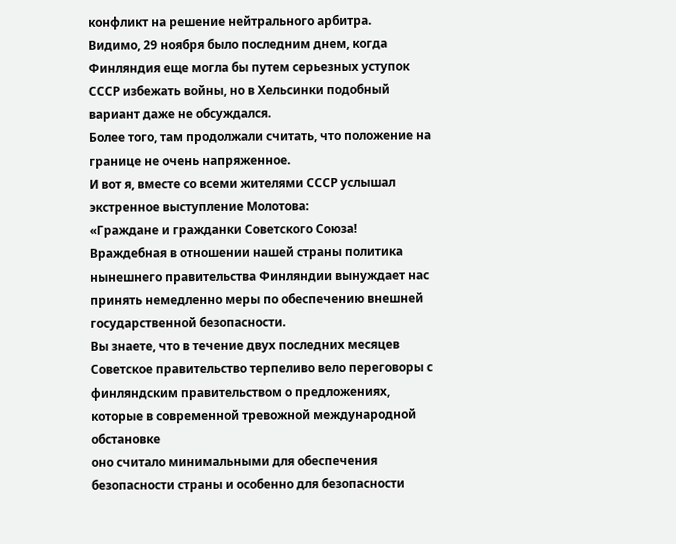конфликт на решение нейтрального арбитра.
Видимо, 29 ноября было последним днем, когда Финляндия еще могла бы путем серьезных уступок СССР избежать войны, но в Хельсинки подобный вариант даже не обсуждался.
Более того, там продолжали считать, что положение на границе не очень напряженное.
И вот я, вместе со всеми жителями СССР услышал экстренное выступление Молотова:
«Граждане и гражданки Советского Союза!
Враждебная в отношении нашей страны политика нынешнего правительства Финляндии вынуждает нас принять немедленно меры по обеспечению внешней государственной безопасности.
Вы знаете, что в течение двух последних месяцев Советское правительство терпеливо вело переговоры с финляндским правительством о предложениях, которые в современной тревожной международной обстановке
оно считало минимальными для обеспечения безопасности страны и особенно для безопасности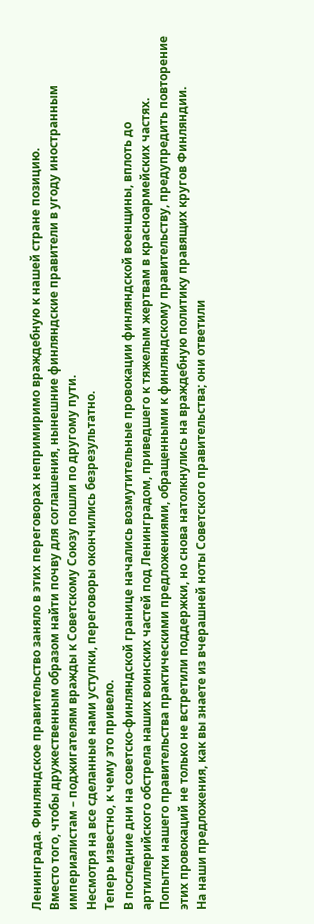Ленинграда. Финляндское правительство заняло в этих переговорах непримиримо враждебную к нашей стране позицию.
Вместо того, чтобы дружественным образом найти почву для соглашения, нынешние финляндские правители в угоду иностранным империалистам – поджигателям вражды к Советскому Союзу пошли по другому пути.
Несмотря на все сделанные нами уступки, переговоры окончились безрезультатно.
Теперь известно, к чему это привело.
В последние дни на советско-финляндской границе начались возмутительные провокации финляндской военщины, вплоть до артиллерийского обстрела наших воинских частей под Ленинградом, приведшего к тяжелым жертвам в красноармейских частях.
Попытки нашего правительства практическими предложениями, обращенными к финляндскому правительству, предупредить повторение этих провокаций не только не встретили поддержки, но снова натолкнулись на враждебную политику правящих кругов Финляндии.
На наши предложения, как вы знаете из вчерашней ноты Советского правительства; они ответили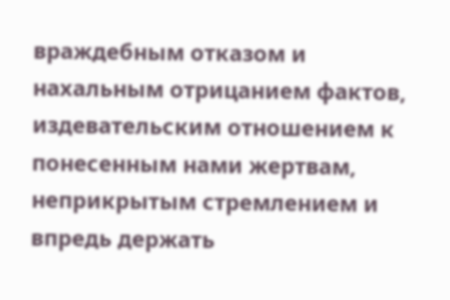враждебным отказом и нахальным отрицанием фактов, издевательским отношением к понесенным нами жертвам, неприкрытым стремлением и впредь держать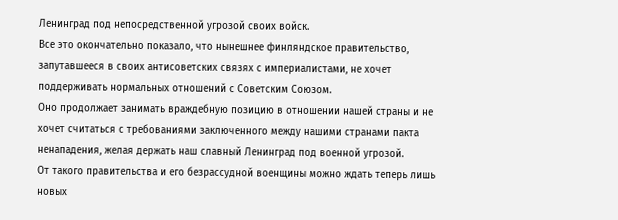Ленинград под непосредственной угрозой своих войск.
Все это окончательно показало, что нынешнее финляндское правительство, запутавшееся в своих антисоветских связях с империалистами, не хочет поддерживать нормальных отношений с Советским Союзом.
Оно продолжает занимать враждебную позицию в отношении нашей страны и не хочет считаться с требованиями заключенного между нашими странами пакта ненападения, желая держать наш славный Ленинград под военной угрозой.
От такого правительства и его безрассудной военщины можно ждать теперь лишь новых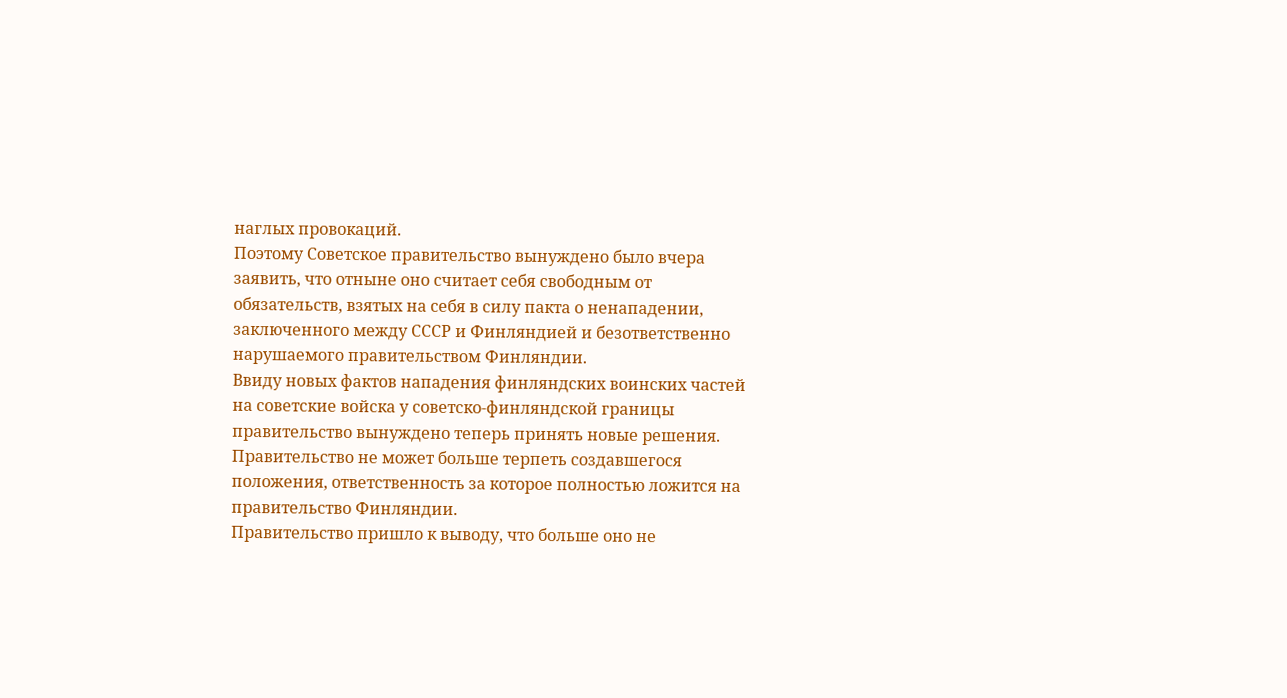наглых провокаций.
Поэтому Советское правительство вынуждено было вчера заявить, что отныне оно считает себя свободным от обязательств, взятых на себя в силу пакта о ненападении, заключенного между СССР и Финляндией и безответственно нарушаемого правительством Финляндии.
Ввиду новых фактов нападения финляндских воинских частей на советские войска у советско-финляндской границы правительство вынуждено теперь принять новые решения.
Правительство не может больше терпеть создавшегося положения, ответственность за которое полностью ложится на правительство Финляндии.
Правительство пришло к выводу, что больше оно не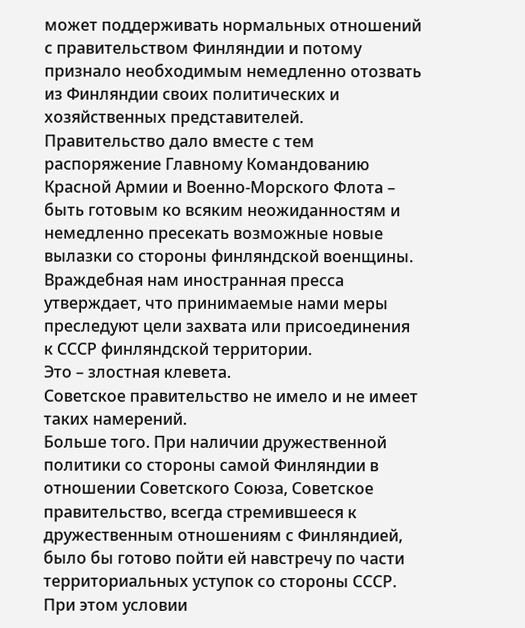может поддерживать нормальных отношений с правительством Финляндии и потому признало необходимым немедленно отозвать из Финляндии своих политических и хозяйственных представителей.
Правительство дало вместе с тем распоряжение Главному Командованию Красной Армии и Военно-Морского Флота – быть готовым ко всяким неожиданностям и немедленно пресекать возможные новые вылазки со стороны финляндской военщины.
Враждебная нам иностранная пресса утверждает, что принимаемые нами меры преследуют цели захвата или присоединения к СССР финляндской территории.
Это – злостная клевета.
Советское правительство не имело и не имеет таких намерений.
Больше того. При наличии дружественной политики со стороны самой Финляндии в отношении Советского Союза, Советское правительство, всегда стремившееся к дружественным отношениям с Финляндией, было бы готово пойти ей навстречу по части территориальных уступок со стороны СССР.
При этом условии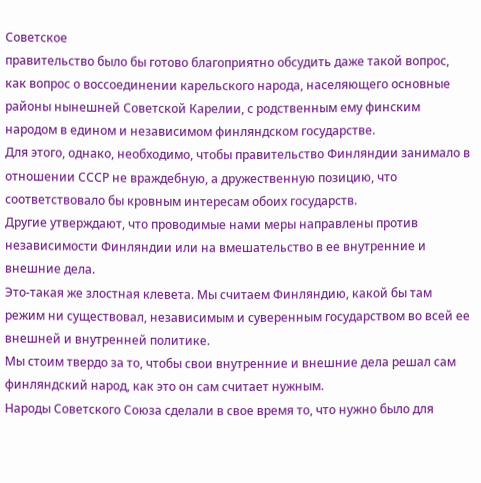Советское
правительство было бы готово благоприятно обсудить даже такой вопрос, как вопрос о воссоединении карельского народа, населяющего основные районы нынешней Советской Карелии, с родственным ему финским народом в едином и независимом финляндском государстве.
Для этого, однако, необходимо, чтобы правительство Финляндии занимало в отношении СССР не враждебную, а дружественную позицию, что соответствовало бы кровным интересам обоих государств.
Другие утверждают, что проводимые нами меры направлены против независимости Финляндии или на вмешательство в ее внутренние и внешние дела.
Это-такая же злостная клевета. Мы считаем Финляндию, какой бы там режим ни существовал, независимым и суверенным государством во всей ее внешней и внутренней политике.
Мы стоим твердо за то, чтобы свои внутренние и внешние дела решал сам финляндский народ, как это он сам считает нужным.
Народы Советского Союза сделали в свое время то, что нужно было для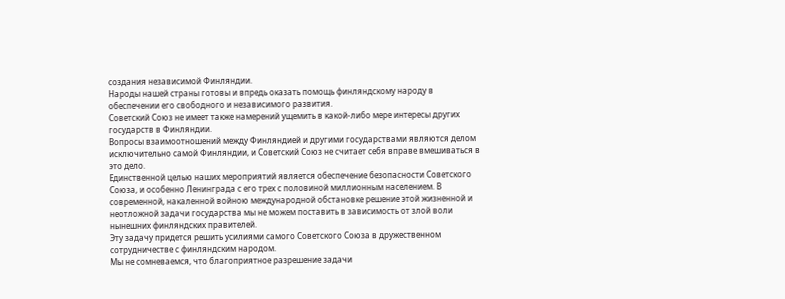создания независимой Финляндии.
Народы нашей страны готовы и впредь оказать помощь финляндскому народу в обеспечении его свободного и независимого развития.
Советский Союз не имеет также намерений ущемить в какой-либо мере интересы других государств в Финляндии.
Вопросы взаимоотношений между Финляндией и другими государствами являются делом исключительно самой Финляндии, и Советский Союз не считает себя вправе вмешиваться в это дело.
Единственной целью наших мероприятий является обеспечение безопасности Советского Союза, и особенно Ленинграда с его трех с половиной миллионным населением. В современной, накаленной войною международной обстановке решение этой жизненной и неотложной задачи государства мы не можем поставить в зависимость от злой воли нынешних финляндских правителей.
Эту задачу придется решить усилиями самого Советского Союза в дружественном сотрудничестве с финляндским народом.
Мы не сомневаемся, что благоприятное разрешение задачи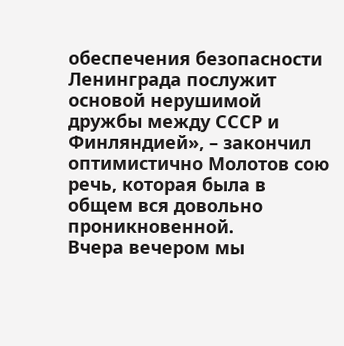обеспечения безопасности Ленинграда послужит основой нерушимой дружбы между СССР и Финляндией», – закончил оптимистично Молотов сою речь, которая была в общем вся довольно проникновенной.
Вчера вечером мы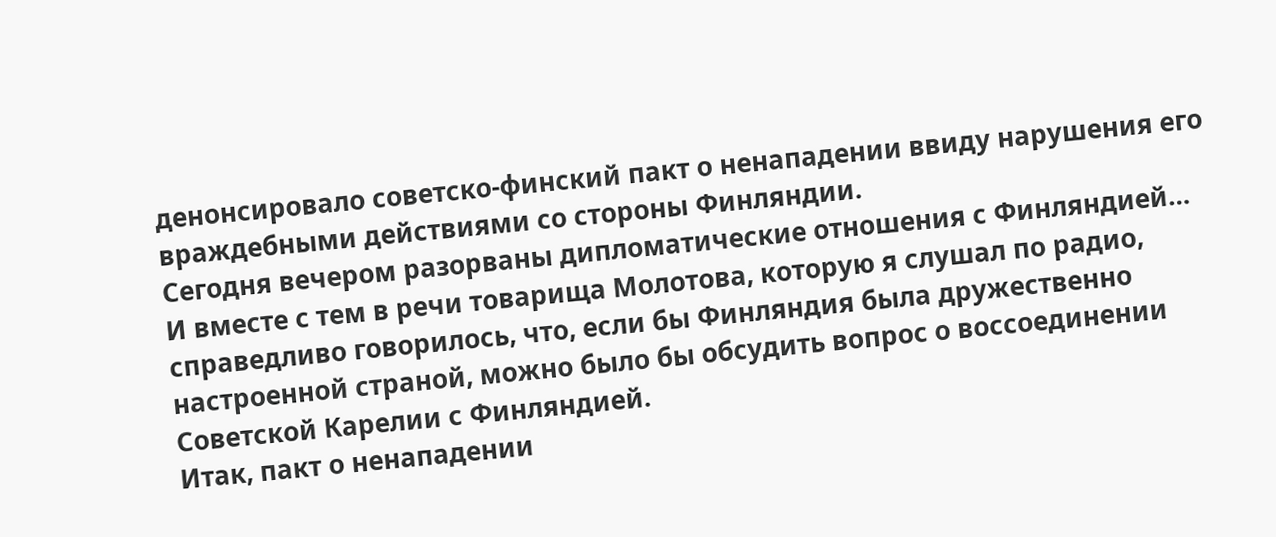денонсировало советско-финский пакт о ненападении ввиду нарушения его враждебными действиями со стороны Финляндии.
Сегодня вечером разорваны дипломатические отношения с Финляндией…
И вместе с тем в речи товарища Молотова, которую я слушал по радио, справедливо говорилось, что, если бы Финляндия была дружественно настроенной страной, можно было бы обсудить вопрос о воссоединении Советской Карелии с Финляндией.
Итак, пакт о ненападении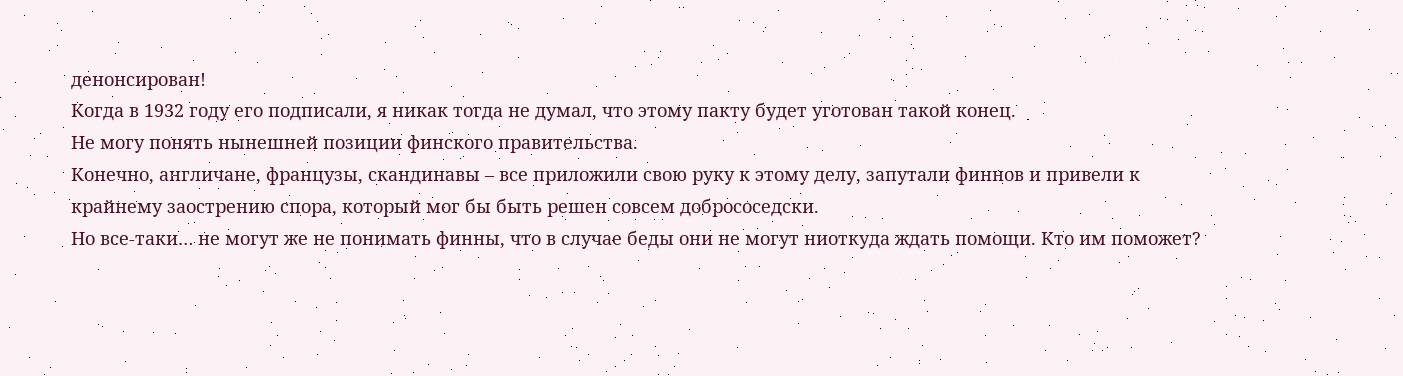денонсирован!
Когда в 1932 году его подписали, я никак тогда не думал, что этому пакту будет уготован такой конец.
Не могу понять нынешней позиции финского правительства.
Конечно, англичане, французы, скандинавы – все приложили свою руку к этому делу, запутали финнов и привели к крайнему заострению спора, который мог бы быть решен совсем добрососедски.
Но все-таки… не могут же не понимать финны, что в случае беды они не могут ниоткуда ждать помощи. Кто им поможет?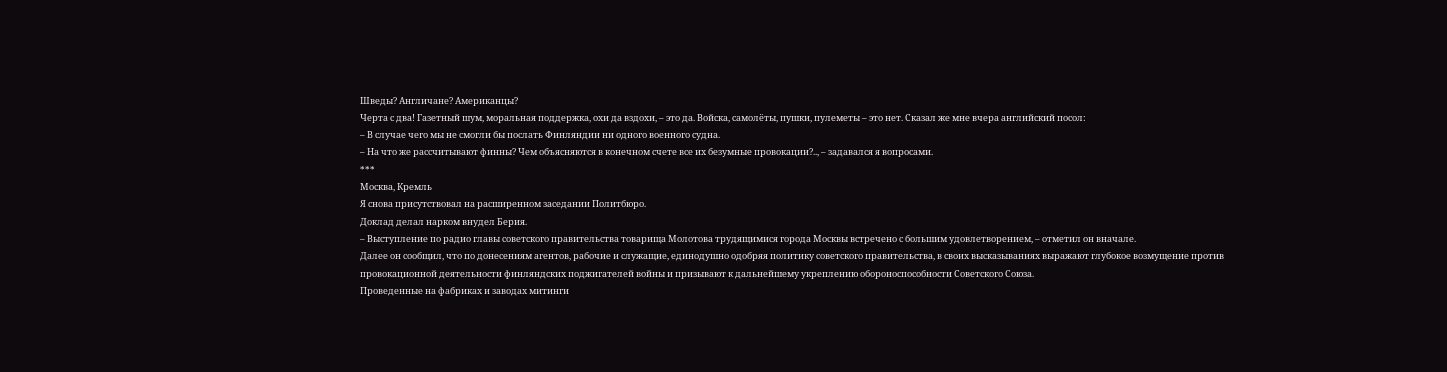Шведы? Англичане? Американцы?
Черта с два! Газетный шум, моральная поддержка, охи да вздохи, – это да. Войска, самолёты, пушки, пулеметы – это нет. Сказал же мне вчера английский посол:
– В случае чего мы не смогли бы послать Финляндии ни одного военного судна.
– На что же рассчитывают финны? Чем объясняются в конечном счете все их безумные провокации?.., – задавался я вопросами.
***
Москва, Кремль
Я снова присутствовал на расширенном заседании Политбюро.
Доклад делал нарком внудел Берия.
– Выступление по радио главы советского правительства товарища Молотова трудящимися города Москвы встречено с большим удовлетворением, – отметил он вначале.
Далее он сообщил, что по донесениям агентов, рабочие и служащие, единодушно одобряя политику советского правительства, в своих высказываниях выражают глубокое возмущение против провокационной деятельности финляндских поджигателей войны и призывают к дальнейшему укреплению обороноспособности Советского Союза.
Проведенные на фабриках и заводах митинги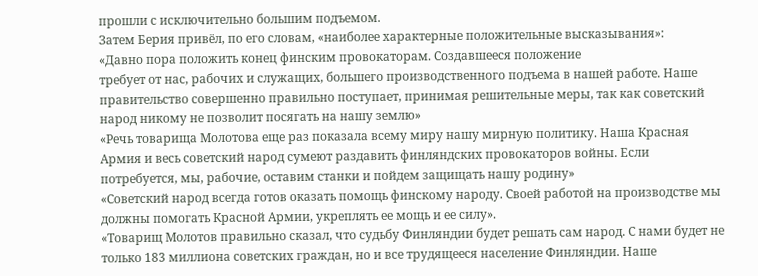прошли с исключительно большим подъемом.
Затем Берия привёл, по его словам, «наиболее характерные положительные высказывания»:
«Давно пора положить конец финским провокаторам. Создавшееся положение
требует от нас, рабочих и служащих, большего производственного подъема в нашей работе. Наше правительство совершенно правильно поступает, принимая решительные меры, так как советский народ никому не позволит посягать на нашу землю»
«Речь товарища Молотова еще раз показала всему миру нашу мирную политику. Наша Красная Армия и весь советский народ сумеют раздавить финляндских провокаторов войны. Если потребуется, мы, рабочие, оставим станки и пойдем защищать нашу родину»
«Советский народ всегда готов оказать помощь финскому народу. Своей работой на производстве мы должны помогать Красной Армии, укреплять ее мощь и ее силу».
«Товарищ Молотов правильно сказал, что судьбу Финляндии будет решать сам народ. С нами будет не только 183 миллиона советских граждан, но и все трудящееся население Финляндии. Наше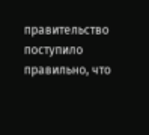правительство поступило правильно, что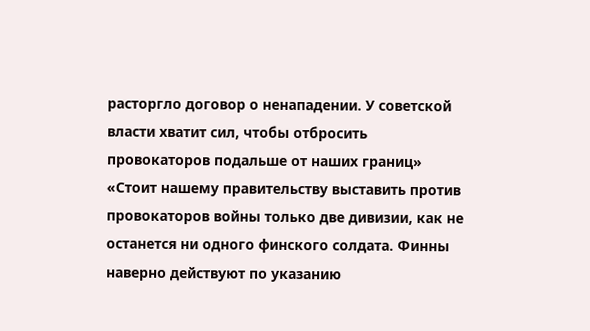расторгло договор о ненападении. У советской власти хватит сил, чтобы отбросить провокаторов подальше от наших границ»
«Стоит нашему правительству выставить против провокаторов войны только две дивизии, как не останется ни одного финского солдата. Финны наверно действуют по указанию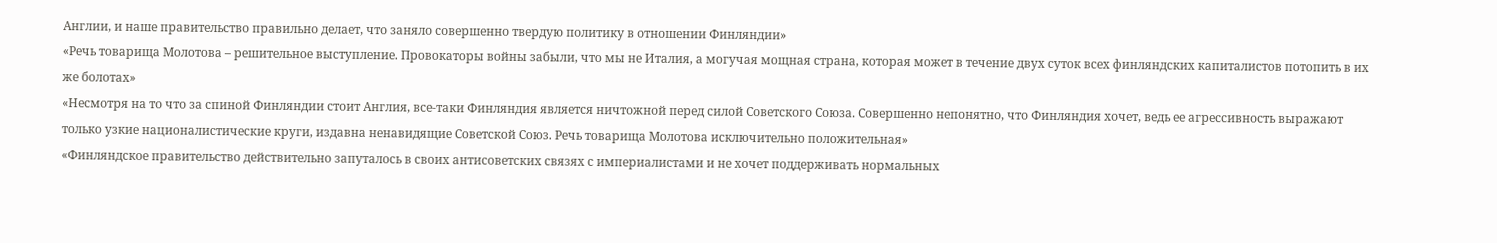Англии, и наше правительство правильно делает, что заняло совершенно твердую политику в отношении Финляндии»
«Речь товарища Молотова – решительное выступление. Провокаторы войны забыли, что мы не Италия, а могучая мощная страна, которая может в течение двух суток всех финляндских капиталистов потопить в их же болотах»
«Несмотря на то что за спиной Финляндии стоит Англия, все-таки Финляндия является ничтожной перед силой Советского Союза. Совершенно непонятно, что Финляндия хочет, ведь ее агрессивность выражают только узкие националистические круги, издавна ненавидящие Советской Союз. Речь товарища Молотова исключительно положительная»
«Финляндское правительство действительно запуталось в своих антисоветских связях с империалистами и не хочет поддерживать нормальных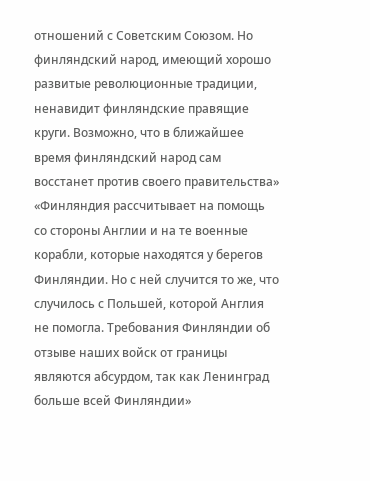отношений с Советским Союзом. Но финляндский народ, имеющий хорошо развитые революционные традиции, ненавидит финляндские правящие круги. Возможно, что в ближайшее время финляндский народ сам восстанет против своего правительства»
«Финляндия рассчитывает на помощь со стороны Англии и на те военные корабли, которые находятся у берегов Финляндии. Но с ней случится то же, что случилось с Польшей, которой Англия не помогла. Требования Финляндии об отзыве наших войск от границы являются абсурдом, так как Ленинград больше всей Финляндии»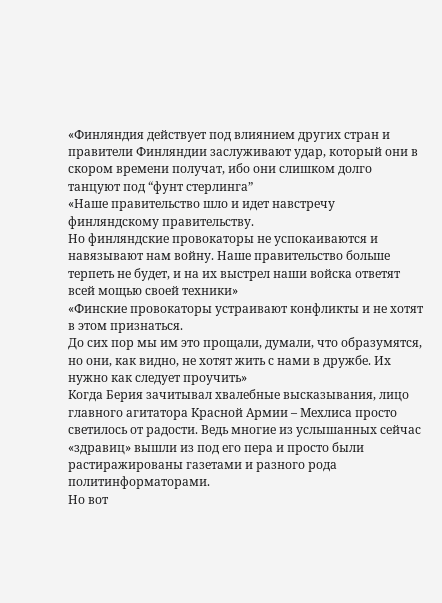«Финляндия действует под влиянием других стран и правители Финляндии заслуживают удар, который они в скором времени получат, ибо они слишком долго танцуют под “фунт стерлинга”
«Наше правительство шло и идет навстречу финляндскому правительству.
Но финляндские провокаторы не успокаиваются и навязывают нам войну. Наше правительство больше терпеть не будет, и на их выстрел наши войска ответят всей мощью своей техники»
«Финские провокаторы устраивают конфликты и не хотят в этом признаться.
До сих пор мы им это прощали, думали, что образумятся, но они, как видно, не хотят жить с нами в дружбе. Их нужно как следует проучить»
Когда Берия зачитывал хвалебные высказывания, лицо главного агитатора Красной Армии – Мехлиса просто светилось от радости. Ведь многие из услышанных сейчас «здравиц» вышли из под его пера и просто были растиражированы газетами и разного рода политинформаторами.
Но вот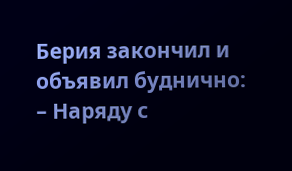Берия закончил и объявил буднично:
– Наряду с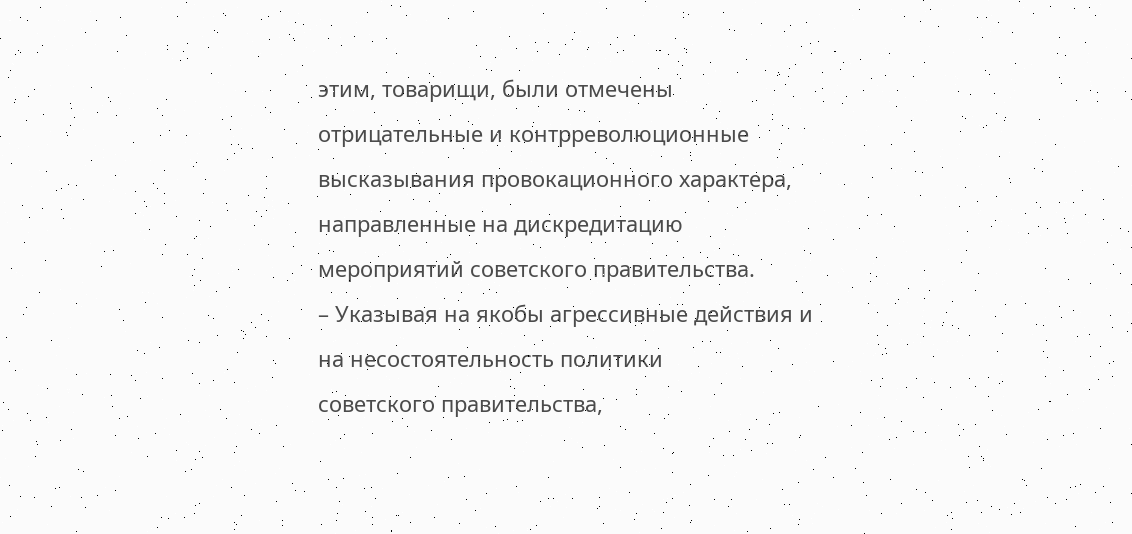этим, товарищи, были отмечены отрицательные и контрреволюционные высказывания провокационного характера, направленные на дискредитацию мероприятий советского правительства.
– Указывая на якобы агрессивные действия и на несостоятельность политики
советского правительства,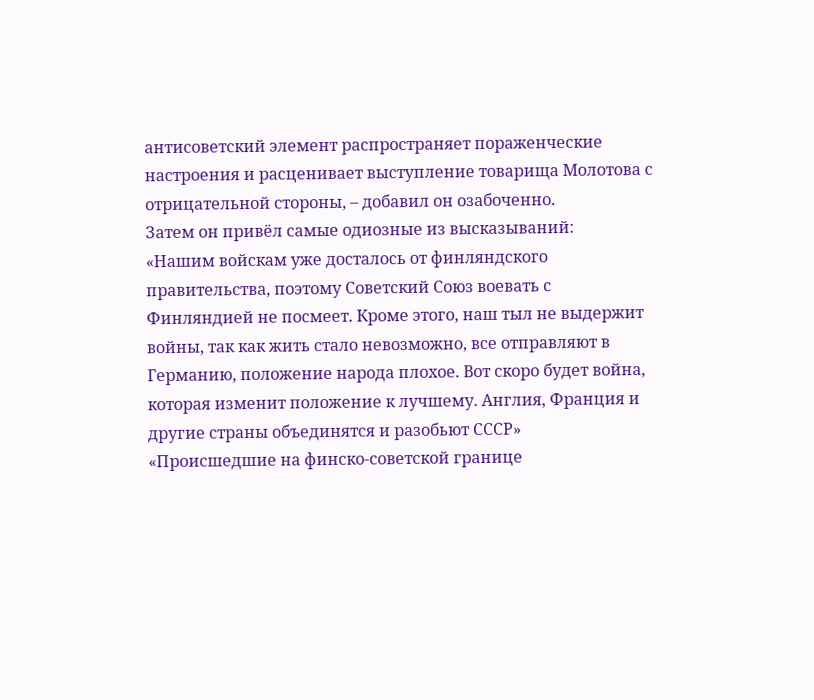антисоветский элемент распространяет пораженческие настроения и расценивает выступление товарища Молотова с отрицательной стороны, – добавил он озабоченно.
Затем он привёл самые одиозные из высказываний:
«Нашим войскам уже досталось от финляндского правительства, поэтому Советский Союз воевать с Финляндией не посмеет. Кроме этого, наш тыл не выдержит войны, так как жить стало невозможно, все отправляют в Германию, положение народа плохое. Вот скоро будет война, которая изменит положение к лучшему. Англия, Франция и другие страны объединятся и разобьют СССР»
«Происшедшие на финско-советской границе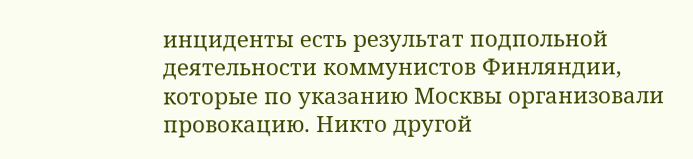инциденты есть результат подпольной деятельности коммунистов Финляндии, которые по указанию Москвы организовали провокацию. Никто другой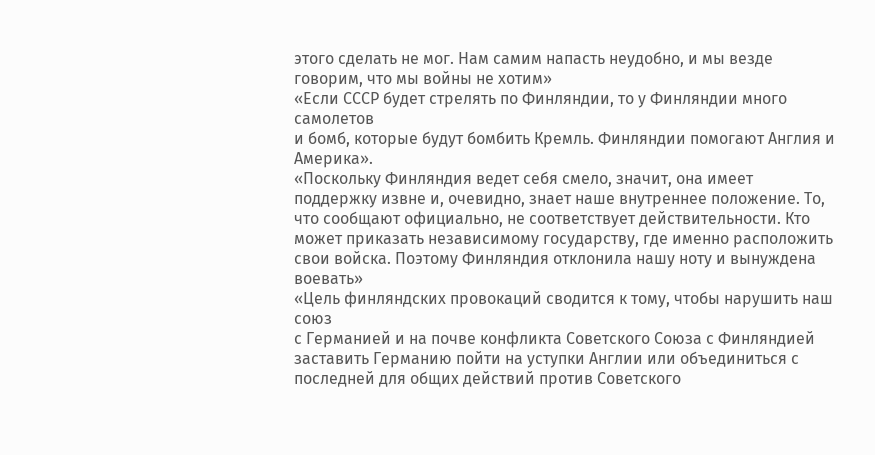этого сделать не мог. Нам самим напасть неудобно, и мы везде говорим, что мы войны не хотим»
«Если СССР будет стрелять по Финляндии, то у Финляндии много самолетов
и бомб, которые будут бомбить Кремль. Финляндии помогают Англия и Америка».
«Поскольку Финляндия ведет себя смело, значит, она имеет поддержку извне и, очевидно, знает наше внутреннее положение. То, что сообщают официально, не соответствует действительности. Кто может приказать независимому государству, где именно расположить свои войска. Поэтому Финляндия отклонила нашу ноту и вынуждена воевать»
«Цель финляндских провокаций сводится к тому, чтобы нарушить наш союз
с Германией и на почве конфликта Советского Союза с Финляндией заставить Германию пойти на уступки Англии или объединиться с последней для общих действий против Советского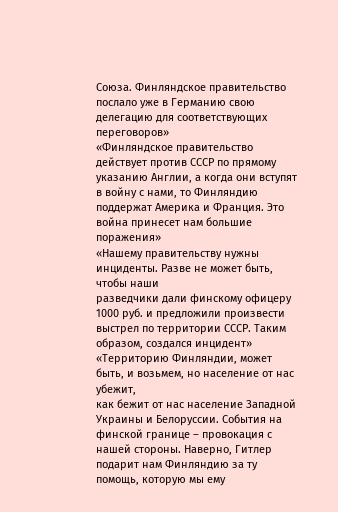Союза. Финляндское правительство послало уже в Германию свою делегацию для соответствующих переговоров»
«Финляндское правительство действует против СССР по прямому указанию Англии, а когда они вступят в войну с нами, то Финляндию поддержат Америка и Франция. Это война принесет нам большие поражения»
«Нашему правительству нужны инциденты. Разве не может быть, чтобы наши
разведчики дали финскому офицеру 1000 руб. и предложили произвести выстрел по территории СССР. Таким образом, создался инцидент»
«Территорию Финляндии, может быть, и возьмем, но население от нас убежит,
как бежит от нас население Западной Украины и Белоруссии. События на финской границе – провокация с нашей стороны. Наверно, Гитлер подарит нам Финляндию за ту помощь, которую мы ему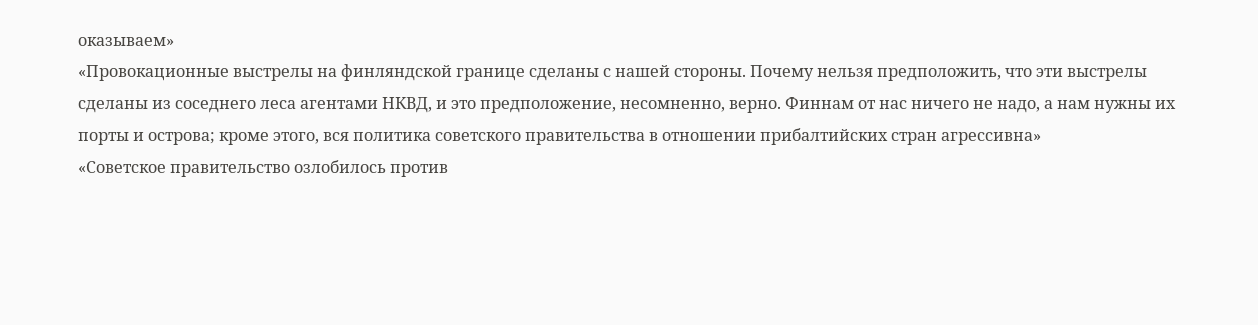оказываем»
«Провокационные выстрелы на финляндской границе сделаны с нашей стороны. Почему нельзя предположить, что эти выстрелы сделаны из соседнего леса агентами НКВД, и это предположение, несомненно, верно. Финнам от нас ничего не надо, а нам нужны их порты и острова; кроме этого, вся политика советского правительства в отношении прибалтийских стран агрессивна»
«Советское правительство озлобилось против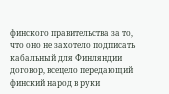финского правительства за то,
что оно не захотело подписать кабальный для Финляндии договор, всецело передающий финский народ в руки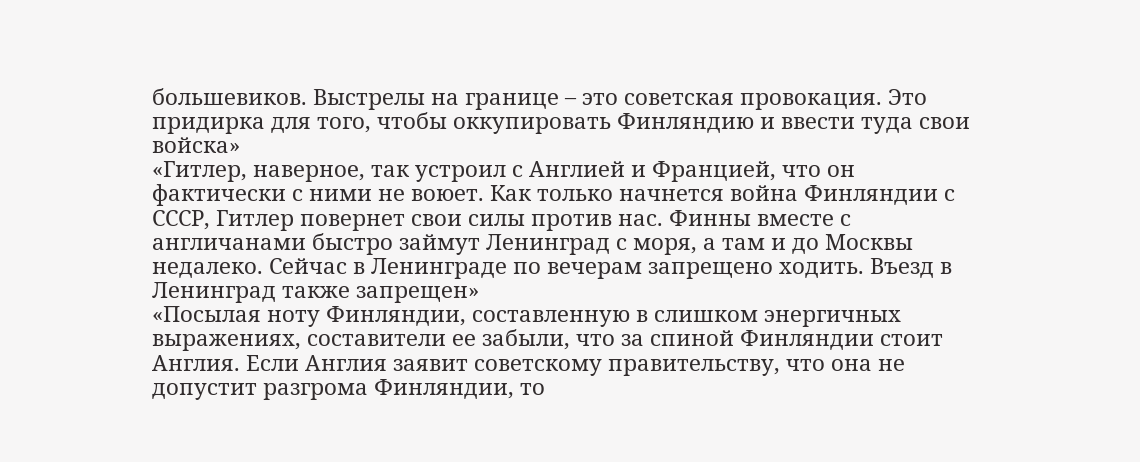большевиков. Выстрелы на границе – это советская провокация. Это придирка для того, чтобы оккупировать Финляндию и ввести туда свои войска»
«Гитлер, наверное, так устроил с Англией и Францией, что он фактически с ними не воюет. Как только начнется война Финляндии с СССР, Гитлер повернет свои силы против нас. Финны вместе с англичанами быстро займут Ленинград с моря, а там и до Москвы недалеко. Сейчас в Ленинграде по вечерам запрещено ходить. Въезд в Ленинград также запрещен»
«Посылая ноту Финляндии, составленную в слишком энергичных выражениях, составители ее забыли, что за спиной Финляндии стоит Англия. Если Англия заявит советскому правительству, что она не допустит разгрома Финляндии, то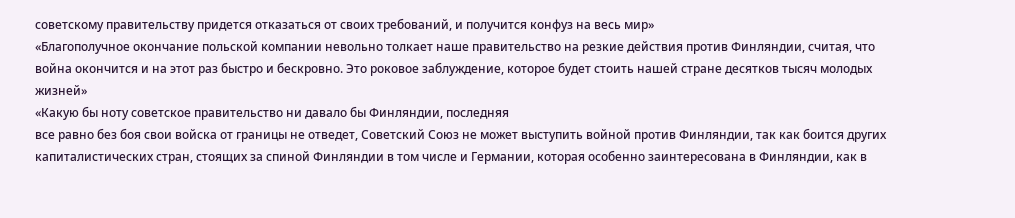советскому правительству придется отказаться от своих требований, и получится конфуз на весь мир»
«Благополучное окончание польской компании невольно толкает наше правительство на резкие действия против Финляндии, считая, что война окончится и на этот раз быстро и бескровно. Это роковое заблуждение, которое будет стоить нашей стране десятков тысяч молодых жизней»
«Какую бы ноту советское правительство ни давало бы Финляндии, последняя
все равно без боя свои войска от границы не отведет, Советский Союз не может выступить войной против Финляндии, так как боится других капиталистических стран, стоящих за спиной Финляндии в том числе и Германии, которая особенно заинтересована в Финляндии, как в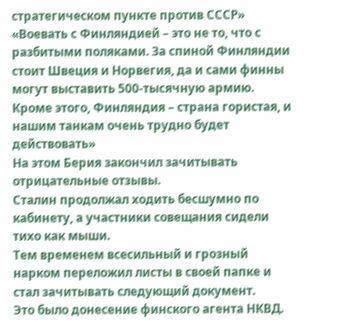стратегическом пункте против СССР»
«Воевать с Финляндией – это не то, что с разбитыми поляками. За спиной Финляндии стоит Швеция и Норвегия, да и сами финны могут выставить 500-тысячную армию. Кроме этого, Финляндия – страна гористая, и нашим танкам очень трудно будет действовать»
На этом Берия закончил зачитывать отрицательные отзывы.
Сталин продолжал ходить бесшумно по кабинету, а участники совещания сидели тихо как мыши.
Тем временем всесильный и грозный нарком переложил листы в своей папке и стал зачитывать следующий документ.
Это было донесение финского агента НКВД.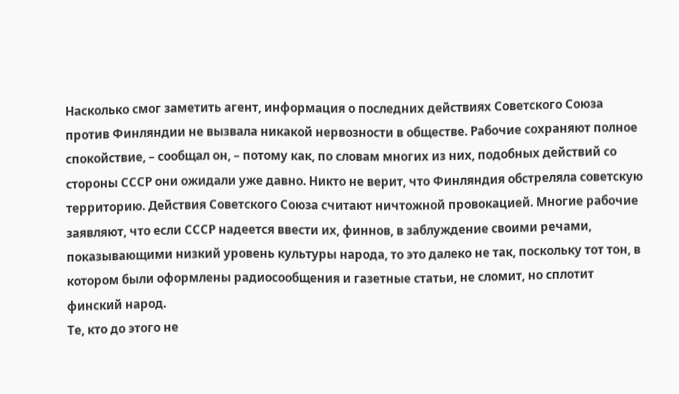Насколько смог заметить агент, информация о последних действиях Советского Союза против Финляндии не вызвала никакой нервозности в обществе. Рабочие сохраняют полное спокойствие, – сообщал он, – потому как, по словам многих из них, подобных действий со стороны СССР они ожидали уже давно. Никто не верит, что Финляндия обстреляла советскую территорию. Действия Советского Союза считают ничтожной провокацией. Многие рабочие заявляют, что если СССР надеется ввести их, финнов, в заблуждение своими речами, показывающими низкий уровень культуры народа, то это далеко не так, поскольку тот тон, в котором были оформлены радиосообщения и газетные статьи, не сломит, но сплотит финский народ.
Те, кто до этого не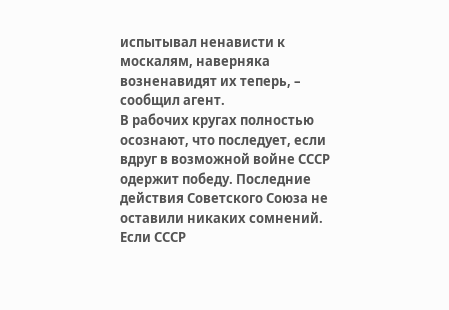испытывал ненависти к москалям, наверняка возненавидят их теперь, – сообщил агент.
В рабочих кругах полностью осознают, что последует, если вдруг в возможной войне СССР одержит победу. Последние действия Советского Союза не оставили никаких сомнений. Если СССР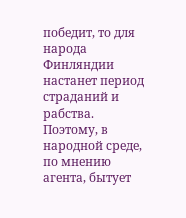победит, то для народа Финляндии настанет период страданий и рабства.
Поэтому, в народной среде, по мнению агента, бытует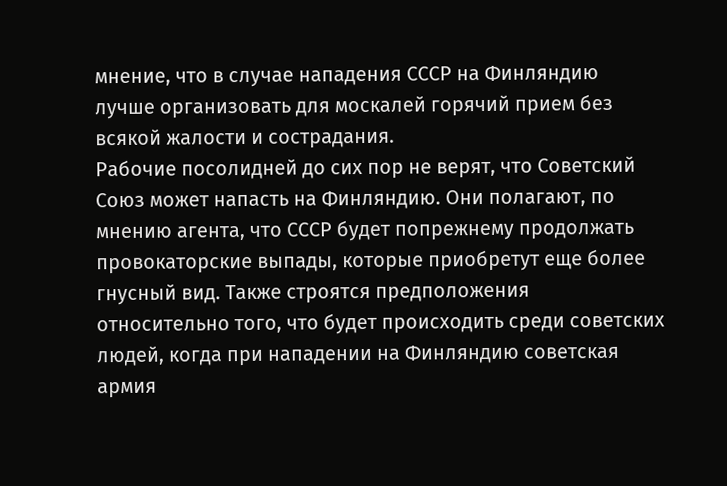мнение, что в случае нападения СССР на Финляндию лучше организовать для москалей горячий прием без всякой жалости и сострадания.
Рабочие посолидней до сих пор не верят, что Советский Союз может напасть на Финляндию. Они полагают, по мнению агента, что СССР будет попрежнему продолжать провокаторские выпады, которые приобретут еще более гнусный вид. Также строятся предположения относительно того, что будет происходить среди советских людей, когда при нападении на Финляндию советская армия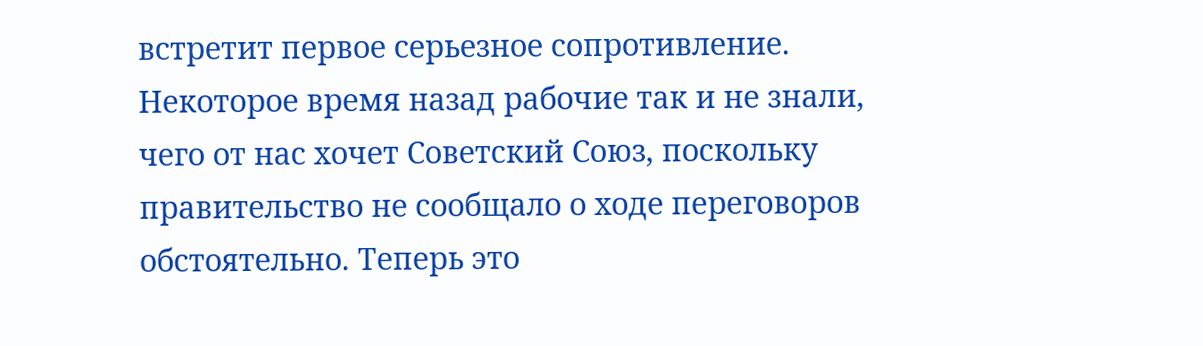встретит первое серьезное сопротивление. Некоторое время назад рабочие так и не знали, чего от нас хочет Советский Союз, поскольку правительство не сообщало о ходе переговоров обстоятельно. Теперь это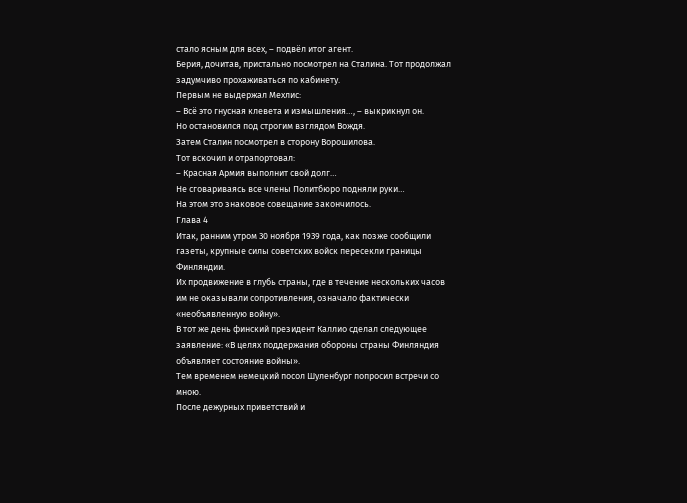стало ясным для всех, – подвёл итог агент.
Берия, дочитав, пристально посмотрел на Сталина. Тот продолжал задумчиво прохаживаться по кабинету.
Первым не выдержал Мехлис:
– Всё это гнусная клевета и измышления…, – выкрикнул он.
Но остановился под строгим взглядом Вождя.
Затем Сталин посмотрел в сторону Ворошилова.
Тот вскочил и отрапортовал:
– Красная Армия выполнит свой долг…
Не сговариваясь все члены Политбюро подняли руки…
На этом это знаковое совещание закончилось.
Глава 4
Итак, ранним утром 30 ноября 1939 года, как позже сообщили газеты, крупные силы советских войск пересекли границы Финляндии.
Их продвижение в глубь страны, где в течение нескольких часов им не оказывали сопротивления, означало фактически «необъявленную войну».
В тот же день финский президент Каллио сделал следующее заявление: «В целях поддержания обороны страны Финляндия объявляет состояние войны».
Тем временем немецкий посол Шуленбург попросил встречи со мною.
После дежурных приветствий и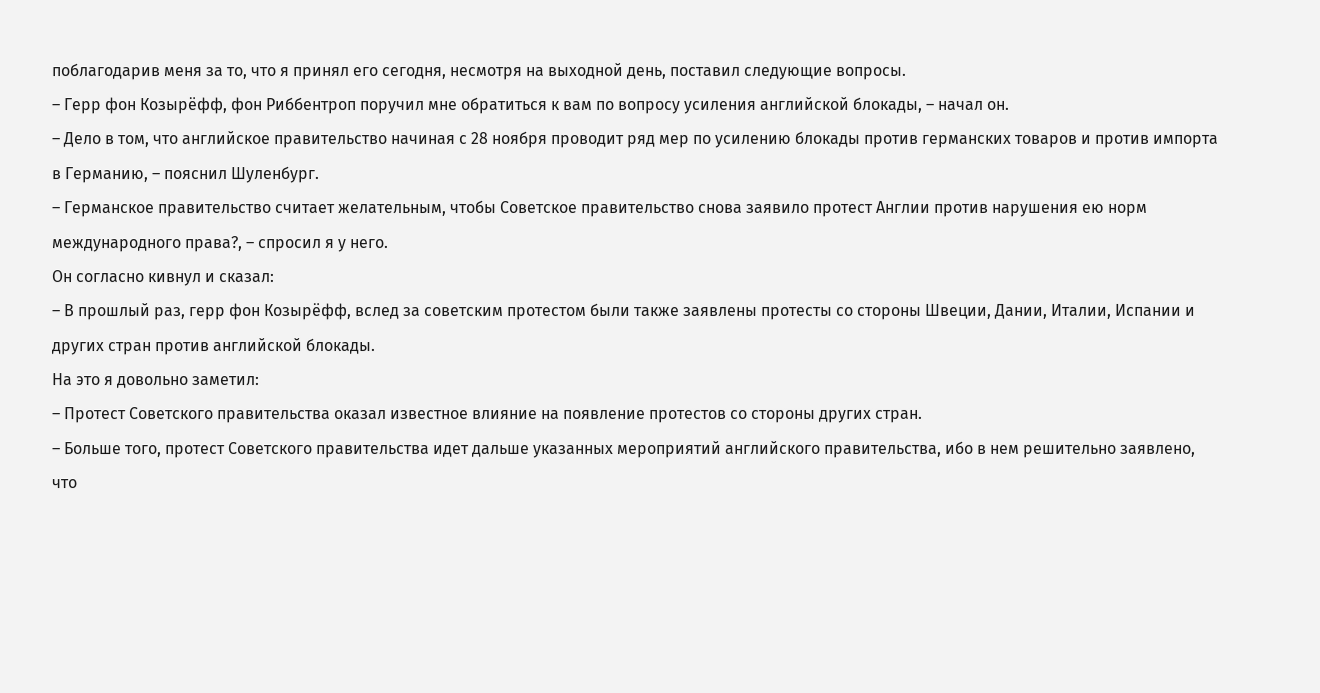поблагодарив меня за то, что я принял его сегодня, несмотря на выходной день, поставил следующие вопросы.
– Герр фон Козырёфф, фон Риббентроп поручил мне обратиться к вам по вопросу усиления английской блокады, – начал он.
– Дело в том, что английское правительство начиная с 28 ноября проводит ряд мер по усилению блокады против германских товаров и против импорта в Германию, – пояснил Шуленбург.
– Германское правительство считает желательным, чтобы Советское правительство снова заявило протест Англии против нарушения ею норм международного права?, – спросил я у него.
Он согласно кивнул и сказал:
– В прошлый раз, герр фон Козырёфф, вслед за советским протестом были также заявлены протесты со стороны Швеции, Дании, Италии, Испании и других стран против английской блокады.
На это я довольно заметил:
– Протест Советского правительства оказал известное влияние на появление протестов со стороны других стран.
– Больше того, протест Советского правительства идет дальше указанных мероприятий английского правительства, ибо в нем решительно заявлено, что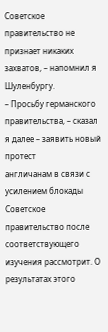Советское правительство не признает никаких захватов, – напомнил я Шуленбургу.
– Просьбу германского правительства, – сказал я далее – заявить новый протест
англичанам в связи с усилением блокады Советское правительство после соответствующего изучения рассмотрит. О результатах этого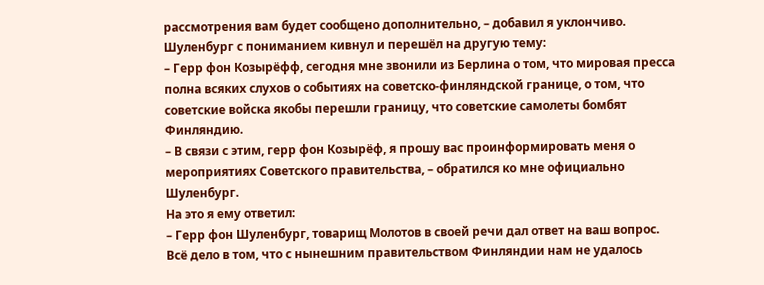рассмотрения вам будет сообщено дополнительно, – добавил я уклончиво.
Шуленбург с пониманием кивнул и перешёл на другую тему:
– Герр фон Козырёфф, сегодня мне звонили из Берлина о том, что мировая пресса полна всяких слухов о событиях на советско-финляндской границе, о том, что советские войска якобы перешли границу, что советские самолеты бомбят Финляндию.
– В связи с этим, герр фон Козырёф, я прошу вас проинформировать меня о мероприятиях Советского правительства, – обратился ко мне официально Шуленбург.
На это я ему ответил:
– Герр фон Шуленбург, товарищ Молотов в своей речи дал ответ на ваш вопрос. Всё дело в том, что с нынешним правительством Финляндии нам не удалось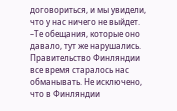договориться, и мы увидели, что у нас ничего не выйдет.
–Те обещания, которые оно давало, тут же нарушались. Правительство Финляндии все время старалось нас обманывать. Не исключено, что в Финляндии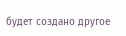будет создано другое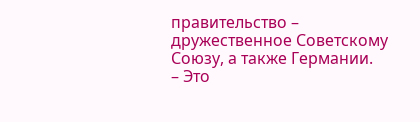правительство – дружественное Советскому
Союзу, а также Германии.
– Это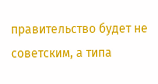правительство будет не советским, а типа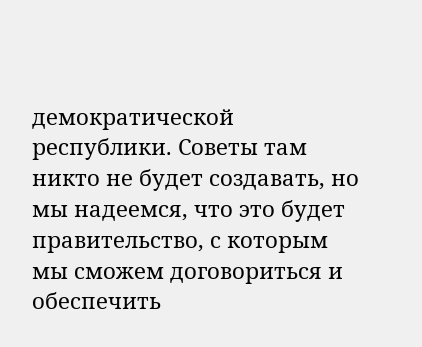демократической республики. Советы там никто не будет создавать, но мы надеемся, что это будет правительство, с которым мы сможем договориться и обеспечить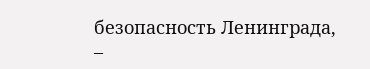безопасность Ленинграда, –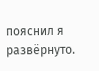пояснил я развёрнуто.